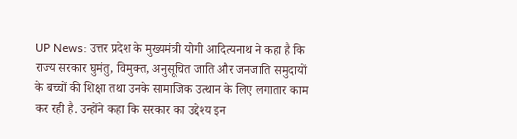UP News: उत्तर प्रदेश के मुख्यमंत्री योगी आदित्यनाथ ने कहा है कि राज्य सरकार घुमंतु, विमुक्त, अनुसूचित जाति और जनजाति समुदायों के बच्चों की शिक्षा तथा उनके सामाजिक उत्थान के लिए लगातार काम कर रही है. उन्होंने कहा कि सरकार का उद्देश्य इन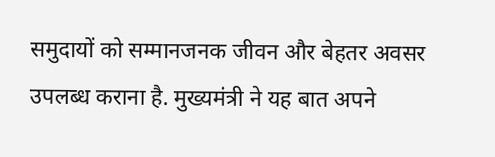समुदायों को सम्मानजनक जीवन और बेहतर अवसर उपलब्ध कराना है. मुख्यमंत्री ने यह बात अपने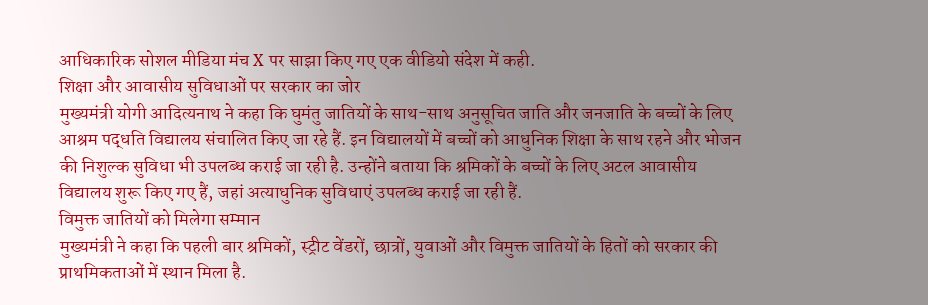आधिकारिक सोशल मीडिया मंच X पर साझा किए गए एक वीडियो संदेश में कही.
शिक्षा और आवासीय सुविधाओं पर सरकार का जोर
मुख्यमंत्री योगी आदित्यनाथ ने कहा कि घुमंतु जातियों के साथ-साथ अनुसूचित जाति और जनजाति के बच्चों के लिए आश्रम पद्धति विद्यालय संचालित किए जा रहे हैं. इन विद्यालयों में बच्चों को आधुनिक शिक्षा के साथ रहने और भोजन की निशुल्क सुविधा भी उपलब्ध कराई जा रही है. उन्होंने बताया कि श्रमिकों के बच्चों के लिए अटल आवासीय विद्यालय शुरू किए गए हैं, जहां अत्याधुनिक सुविधाएं उपलब्ध कराई जा रही हैं.
विमुक्त जातियों को मिलेगा सम्मान
मुख्यमंत्री ने कहा कि पहली बार श्रमिकों, स्ट्रीट वेंडरों, छात्रों, युवाओं और विमुक्त जातियों के हितों को सरकार की प्राथमिकताओं में स्थान मिला है.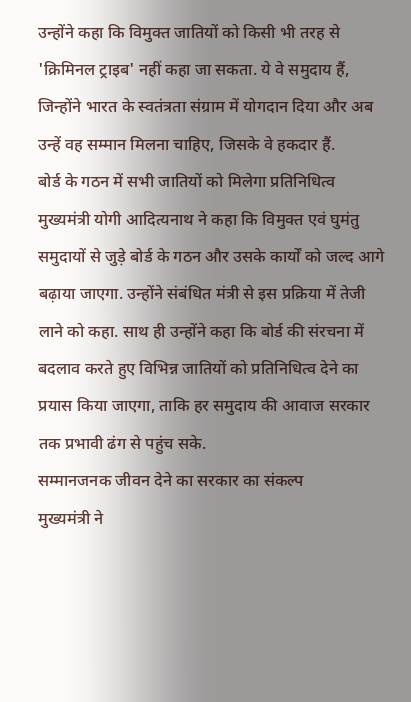उन्होंने कहा कि विमुक्त जातियों को किसी भी तरह से 'क्रिमिनल ट्राइब' नहीं कहा जा सकता. ये वे समुदाय हैं, जिन्होंने भारत के स्वतंत्रता संग्राम में योगदान दिया और अब उन्हें वह सम्मान मिलना चाहिए, जिसके वे हकदार हैं.
बोर्ड के गठन में सभी जातियों को मिलेगा प्रतिनिधित्व
मुख्यमंत्री योगी आदित्यनाथ ने कहा कि विमुक्त एवं घुमंतु समुदायों से जुड़े बोर्ड के गठन और उसके कार्यों को जल्द आगे बढ़ाया जाएगा. उन्होंने संबंधित मंत्री से इस प्रक्रिया में तेजी लाने को कहा. साथ ही उन्होंने कहा कि बोर्ड की संरचना में बदलाव करते हुए विभिन्न जातियों को प्रतिनिधित्व देने का प्रयास किया जाएगा, ताकि हर समुदाय की आवाज सरकार तक प्रभावी ढंग से पहुंच सके.
सम्मानजनक जीवन देने का सरकार का संकल्प
मुख्यमंत्री ने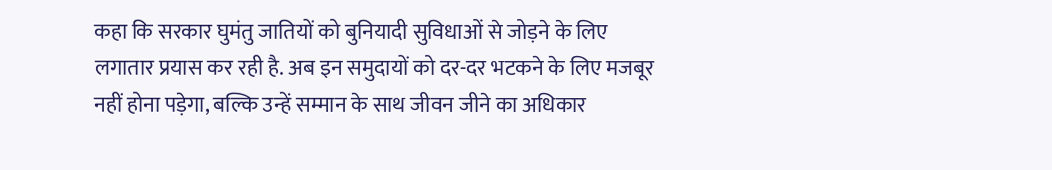कहा कि सरकार घुमंतु जातियों को बुनियादी सुविधाओं से जोड़ने के लिए लगातार प्रयास कर रही है. अब इन समुदायों को दर-दर भटकने के लिए मजबूर नहीं होना पड़ेगा, बल्कि उन्हें सम्मान के साथ जीवन जीने का अधिकार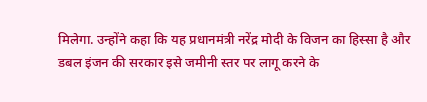मिलेगा. उन्होंने कहा कि यह प्रधानमंत्री नरेंद्र मोदी के विजन का हिस्सा है और डबल इंजन की सरकार इसे जमीनी स्तर पर लागू करने के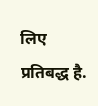लिए प्रतिबद्ध है.